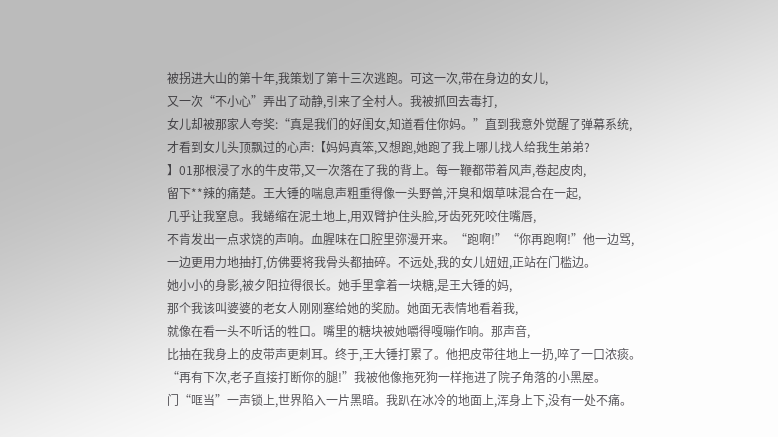被拐进大山的第十年,我策划了第十三次逃跑。可这一次,带在身边的女儿,
又一次“不小心”弄出了动静,引来了全村人。我被抓回去毒打,
女儿却被那家人夸奖:“真是我们的好闺女,知道看住你妈。”直到我意外觉醒了弹幕系统,
才看到女儿头顶飘过的心声:【妈妈真笨,又想跑,她跑了我上哪儿找人给我生弟弟?
】01那根浸了水的牛皮带,又一次落在了我的背上。每一鞭都带着风声,卷起皮肉,
留下**辣的痛楚。王大锤的喘息声粗重得像一头野兽,汗臭和烟草味混合在一起,
几乎让我窒息。我蜷缩在泥土地上,用双臂护住头脸,牙齿死死咬住嘴唇,
不肯发出一点求饶的声响。血腥味在口腔里弥漫开来。“跑啊!”“你再跑啊!”他一边骂,
一边更用力地抽打,仿佛要将我骨头都抽碎。不远处,我的女儿妞妞,正站在门槛边。
她小小的身影,被夕阳拉得很长。她手里拿着一块糖,是王大锤的妈,
那个我该叫婆婆的老女人刚刚塞给她的奖励。她面无表情地看着我,
就像在看一头不听话的牲口。嘴里的糖块被她嚼得嘎嘣作响。那声音,
比抽在我身上的皮带声更刺耳。终于,王大锤打累了。他把皮带往地上一扔,啐了一口浓痰。
“再有下次,老子直接打断你的腿!”我被他像拖死狗一样拖进了院子角落的小黑屋。
门“哐当”一声锁上,世界陷入一片黑暗。我趴在冰冷的地面上,浑身上下,没有一处不痛。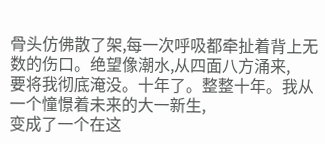骨头仿佛散了架,每一次呼吸都牵扯着背上无数的伤口。绝望像潮水,从四面八方涌来,
要将我彻底淹没。十年了。整整十年。我从一个憧憬着未来的大一新生,
变成了一个在这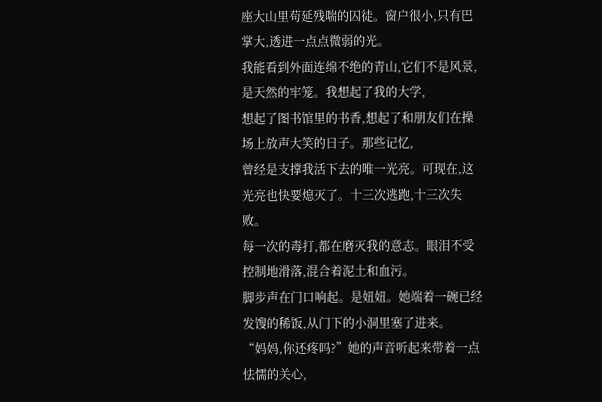座大山里苟延残喘的囚徒。窗户很小,只有巴掌大,透进一点点微弱的光。
我能看到外面连绵不绝的青山,它们不是风景,是天然的牢笼。我想起了我的大学,
想起了图书馆里的书香,想起了和朋友们在操场上放声大笑的日子。那些记忆,
曾经是支撑我活下去的唯一光亮。可现在,这光亮也快要熄灭了。十三次逃跑,十三次失败。
每一次的毒打,都在磨灭我的意志。眼泪不受控制地滑落,混合着泥土和血污。
脚步声在门口响起。是妞妞。她端着一碗已经发馊的稀饭,从门下的小洞里塞了进来。
“妈妈,你还疼吗?”她的声音听起来带着一点怯懦的关心,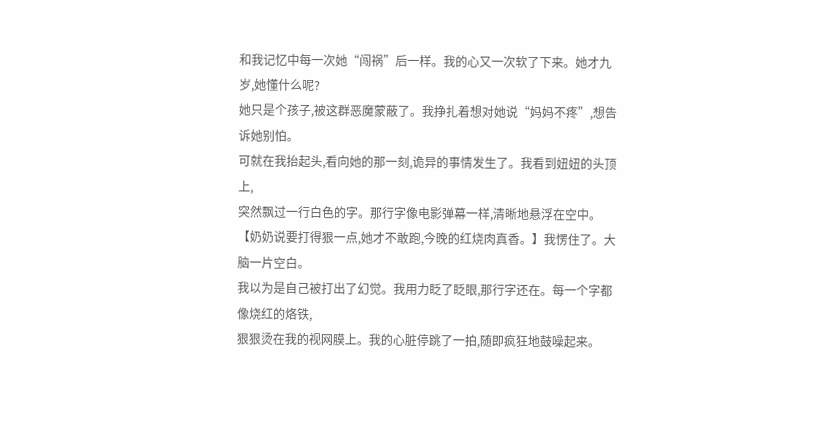和我记忆中每一次她“闯祸”后一样。我的心又一次软了下来。她才九岁,她懂什么呢?
她只是个孩子,被这群恶魔蒙蔽了。我挣扎着想对她说“妈妈不疼”,想告诉她别怕。
可就在我抬起头,看向她的那一刻,诡异的事情发生了。我看到妞妞的头顶上,
突然飘过一行白色的字。那行字像电影弹幕一样,清晰地悬浮在空中。
【奶奶说要打得狠一点,她才不敢跑,今晚的红烧肉真香。】我愣住了。大脑一片空白。
我以为是自己被打出了幻觉。我用力眨了眨眼,那行字还在。每一个字都像烧红的烙铁,
狠狠烫在我的视网膜上。我的心脏停跳了一拍,随即疯狂地鼓噪起来。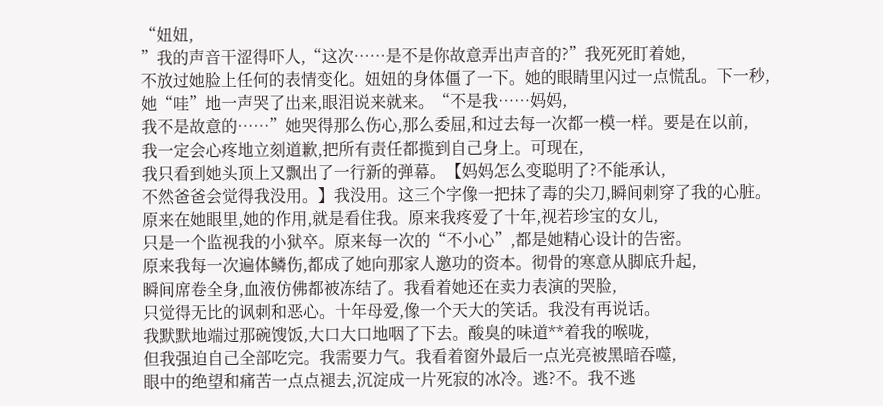“妞妞,
”我的声音干涩得吓人,“这次……是不是你故意弄出声音的?”我死死盯着她,
不放过她脸上任何的表情变化。妞妞的身体僵了一下。她的眼睛里闪过一点慌乱。下一秒,
她“哇”地一声哭了出来,眼泪说来就来。“不是我……妈妈,
我不是故意的……”她哭得那么伤心,那么委屈,和过去每一次都一模一样。要是在以前,
我一定会心疼地立刻道歉,把所有责任都揽到自己身上。可现在,
我只看到她头顶上又飘出了一行新的弹幕。【妈妈怎么变聪明了?不能承认,
不然爸爸会觉得我没用。】我没用。这三个字像一把抹了毒的尖刀,瞬间刺穿了我的心脏。
原来在她眼里,她的作用,就是看住我。原来我疼爱了十年,视若珍宝的女儿,
只是一个监视我的小狱卒。原来每一次的“不小心”,都是她精心设计的告密。
原来我每一次遍体鳞伤,都成了她向那家人邀功的资本。彻骨的寒意从脚底升起,
瞬间席卷全身,血液仿佛都被冻结了。我看着她还在卖力表演的哭脸,
只觉得无比的讽刺和恶心。十年母爱,像一个天大的笑话。我没有再说话。
我默默地端过那碗馊饭,大口大口地咽了下去。酸臭的味道**着我的喉咙,
但我强迫自己全部吃完。我需要力气。我看着窗外最后一点光亮被黑暗吞噬,
眼中的绝望和痛苦一点点褪去,沉淀成一片死寂的冰冷。逃?不。我不逃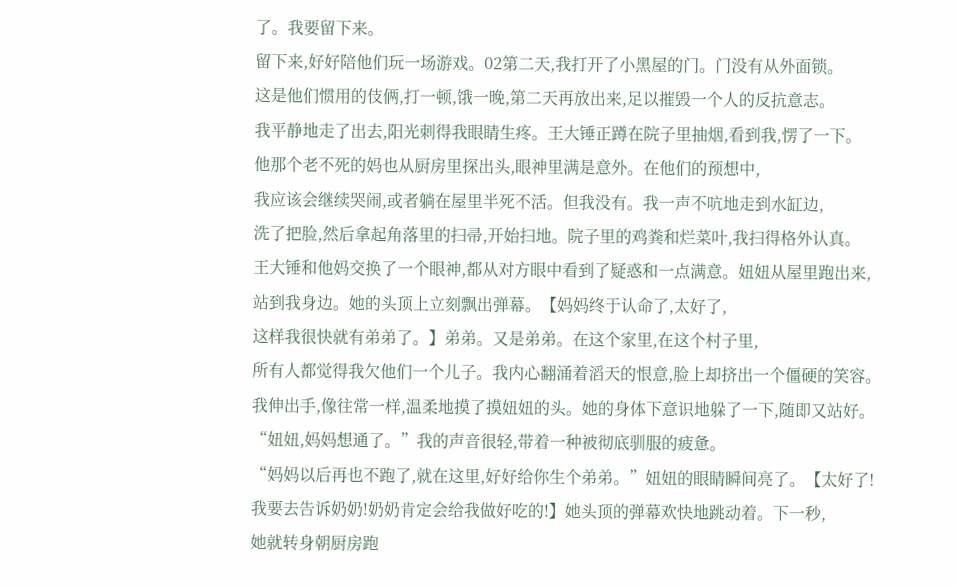了。我要留下来。
留下来,好好陪他们玩一场游戏。02第二天,我打开了小黑屋的门。门没有从外面锁。
这是他们惯用的伎俩,打一顿,饿一晚,第二天再放出来,足以摧毁一个人的反抗意志。
我平静地走了出去,阳光刺得我眼睛生疼。王大锤正蹲在院子里抽烟,看到我,愣了一下。
他那个老不死的妈也从厨房里探出头,眼神里满是意外。在他们的预想中,
我应该会继续哭闹,或者躺在屋里半死不活。但我没有。我一声不吭地走到水缸边,
洗了把脸,然后拿起角落里的扫帚,开始扫地。院子里的鸡粪和烂菜叶,我扫得格外认真。
王大锤和他妈交换了一个眼神,都从对方眼中看到了疑惑和一点满意。妞妞从屋里跑出来,
站到我身边。她的头顶上立刻飘出弹幕。【妈妈终于认命了,太好了,
这样我很快就有弟弟了。】弟弟。又是弟弟。在这个家里,在这个村子里,
所有人都觉得我欠他们一个儿子。我内心翻涌着滔天的恨意,脸上却挤出一个僵硬的笑容。
我伸出手,像往常一样,温柔地摸了摸妞妞的头。她的身体下意识地躲了一下,随即又站好。
“妞妞,妈妈想通了。”我的声音很轻,带着一种被彻底驯服的疲惫。
“妈妈以后再也不跑了,就在这里,好好给你生个弟弟。”妞妞的眼睛瞬间亮了。【太好了!
我要去告诉奶奶!奶奶肯定会给我做好吃的!】她头顶的弹幕欢快地跳动着。下一秒,
她就转身朝厨房跑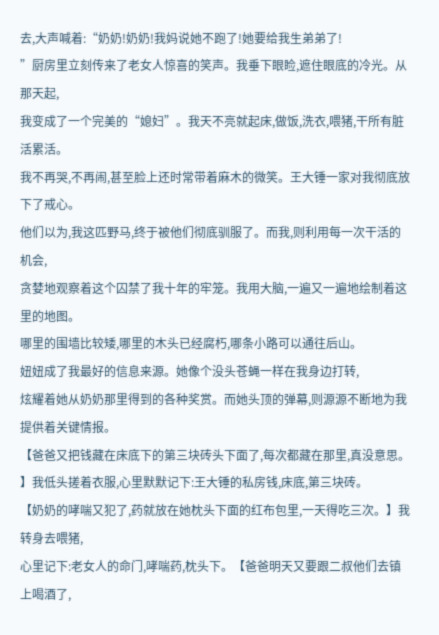去,大声喊着:“奶奶!奶奶!我妈说她不跑了!她要给我生弟弟了!
”厨房里立刻传来了老女人惊喜的笑声。我垂下眼睑,遮住眼底的冷光。从那天起,
我变成了一个完美的“媳妇”。我天不亮就起床,做饭,洗衣,喂猪,干所有脏活累活。
我不再哭,不再闹,甚至脸上还时常带着麻木的微笑。王大锤一家对我彻底放下了戒心。
他们以为,我这匹野马,终于被他们彻底驯服了。而我,则利用每一次干活的机会,
贪婪地观察着这个囚禁了我十年的牢笼。我用大脑,一遍又一遍地绘制着这里的地图。
哪里的围墙比较矮,哪里的木头已经腐朽,哪条小路可以通往后山。
妞妞成了我最好的信息来源。她像个没头苍蝇一样在我身边打转,
炫耀着她从奶奶那里得到的各种奖赏。而她头顶的弹幕,则源源不断地为我提供着关键情报。
【爸爸又把钱藏在床底下的第三块砖头下面了,每次都藏在那里,真没意思。
】我低头搓着衣服,心里默默记下:王大锤的私房钱,床底,第三块砖。
【奶奶的哮喘又犯了,药就放在她枕头下面的红布包里,一天得吃三次。】我转身去喂猪,
心里记下:老女人的命门,哮喘药,枕头下。【爸爸明天又要跟二叔他们去镇上喝酒了,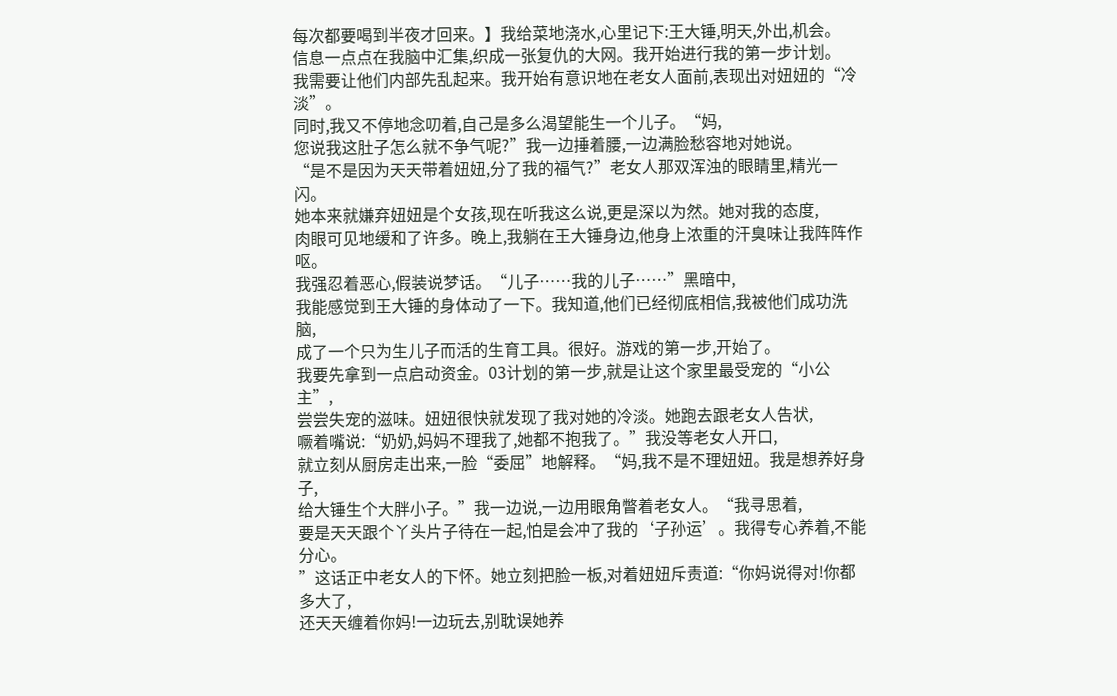每次都要喝到半夜才回来。】我给菜地浇水,心里记下:王大锤,明天,外出,机会。
信息一点点在我脑中汇集,织成一张复仇的大网。我开始进行我的第一步计划。
我需要让他们内部先乱起来。我开始有意识地在老女人面前,表现出对妞妞的“冷淡”。
同时,我又不停地念叨着,自己是多么渴望能生一个儿子。“妈,
您说我这肚子怎么就不争气呢?”我一边捶着腰,一边满脸愁容地对她说。
“是不是因为天天带着妞妞,分了我的福气?”老女人那双浑浊的眼睛里,精光一闪。
她本来就嫌弃妞妞是个女孩,现在听我这么说,更是深以为然。她对我的态度,
肉眼可见地缓和了许多。晚上,我躺在王大锤身边,他身上浓重的汗臭味让我阵阵作呕。
我强忍着恶心,假装说梦话。“儿子……我的儿子……”黑暗中,
我能感觉到王大锤的身体动了一下。我知道,他们已经彻底相信,我被他们成功洗脑,
成了一个只为生儿子而活的生育工具。很好。游戏的第一步,开始了。
我要先拿到一点启动资金。03计划的第一步,就是让这个家里最受宠的“小公主”,
尝尝失宠的滋味。妞妞很快就发现了我对她的冷淡。她跑去跟老女人告状,
噘着嘴说:“奶奶,妈妈不理我了,她都不抱我了。”我没等老女人开口,
就立刻从厨房走出来,一脸“委屈”地解释。“妈,我不是不理妞妞。我是想养好身子,
给大锤生个大胖小子。”我一边说,一边用眼角瞥着老女人。“我寻思着,
要是天天跟个丫头片子待在一起,怕是会冲了我的‘子孙运’。我得专心养着,不能分心。
”这话正中老女人的下怀。她立刻把脸一板,对着妞妞斥责道:“你妈说得对!你都多大了,
还天天缠着你妈!一边玩去,别耽误她养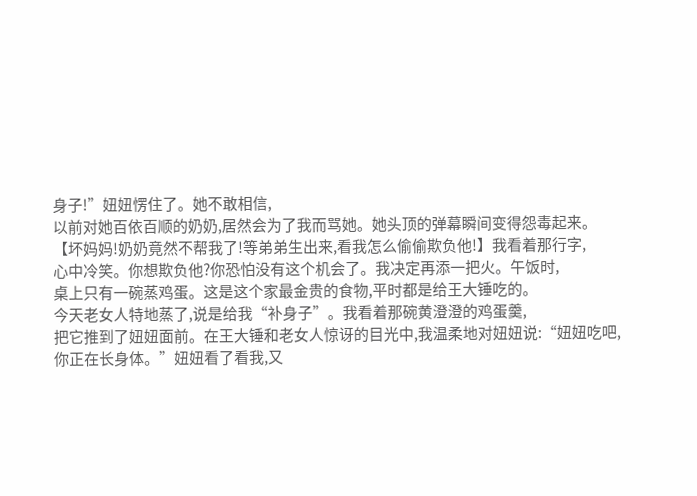身子!”妞妞愣住了。她不敢相信,
以前对她百依百顺的奶奶,居然会为了我而骂她。她头顶的弹幕瞬间变得怨毒起来。
【坏妈妈!奶奶竟然不帮我了!等弟弟生出来,看我怎么偷偷欺负他!】我看着那行字,
心中冷笑。你想欺负他?你恐怕没有这个机会了。我决定再添一把火。午饭时,
桌上只有一碗蒸鸡蛋。这是这个家最金贵的食物,平时都是给王大锤吃的。
今天老女人特地蒸了,说是给我“补身子”。我看着那碗黄澄澄的鸡蛋羹,
把它推到了妞妞面前。在王大锤和老女人惊讶的目光中,我温柔地对妞妞说:“妞妞吃吧,
你正在长身体。”妞妞看了看我,又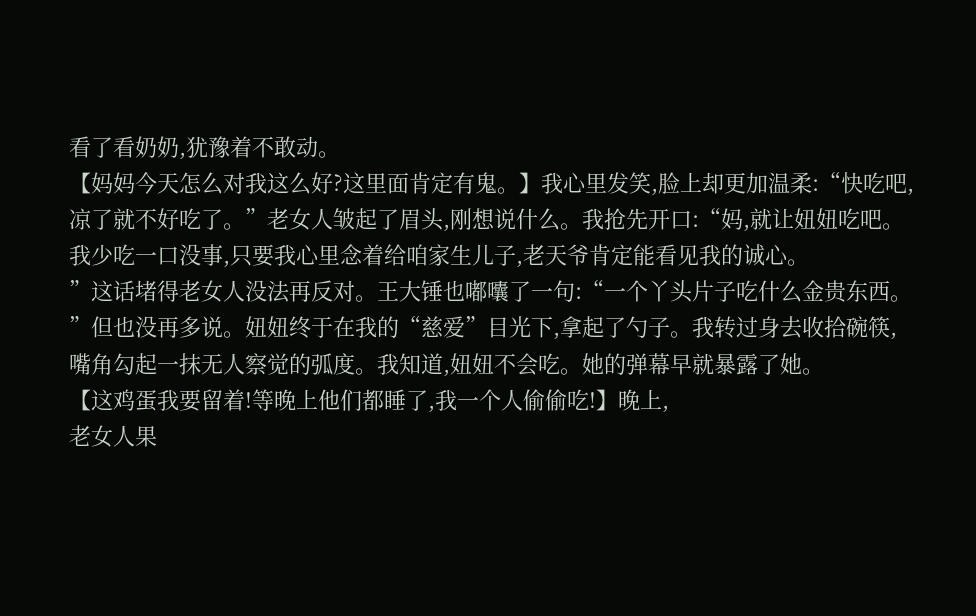看了看奶奶,犹豫着不敢动。
【妈妈今天怎么对我这么好?这里面肯定有鬼。】我心里发笑,脸上却更加温柔:“快吃吧,
凉了就不好吃了。”老女人皱起了眉头,刚想说什么。我抢先开口:“妈,就让妞妞吃吧。
我少吃一口没事,只要我心里念着给咱家生儿子,老天爷肯定能看见我的诚心。
”这话堵得老女人没法再反对。王大锤也嘟囔了一句:“一个丫头片子吃什么金贵东西。
”但也没再多说。妞妞终于在我的“慈爱”目光下,拿起了勺子。我转过身去收拾碗筷,
嘴角勾起一抹无人察觉的弧度。我知道,妞妞不会吃。她的弹幕早就暴露了她。
【这鸡蛋我要留着!等晚上他们都睡了,我一个人偷偷吃!】晚上,
老女人果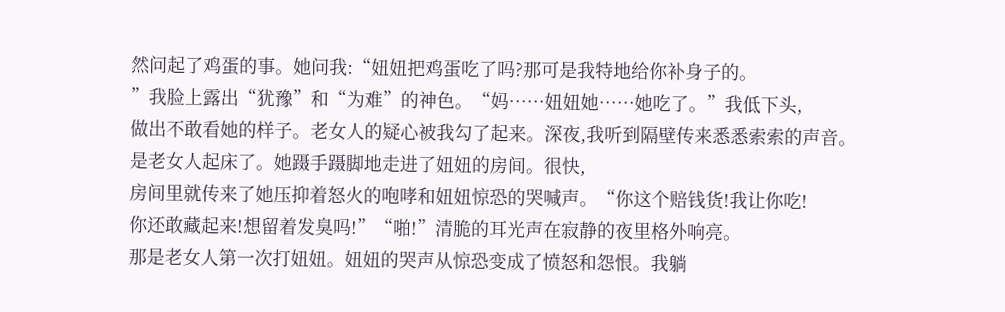然问起了鸡蛋的事。她问我:“妞妞把鸡蛋吃了吗?那可是我特地给你补身子的。
”我脸上露出“犹豫”和“为难”的神色。“妈……妞妞她……她吃了。”我低下头,
做出不敢看她的样子。老女人的疑心被我勾了起来。深夜,我听到隔壁传来悉悉索索的声音。
是老女人起床了。她蹑手蹑脚地走进了妞妞的房间。很快,
房间里就传来了她压抑着怒火的咆哮和妞妞惊恐的哭喊声。“你这个赔钱货!我让你吃!
你还敢藏起来!想留着发臭吗!”“啪!”清脆的耳光声在寂静的夜里格外响亮。
那是老女人第一次打妞妞。妞妞的哭声从惊恐变成了愤怒和怨恨。我躺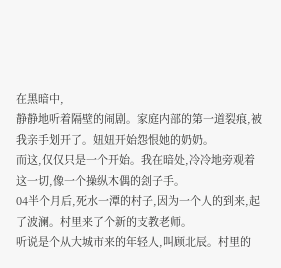在黑暗中,
静静地听着隔壁的闹剧。家庭内部的第一道裂痕,被我亲手划开了。妞妞开始怨恨她的奶奶。
而这,仅仅只是一个开始。我在暗处,冷冷地旁观着这一切,像一个操纵木偶的刽子手。
04半个月后,死水一潭的村子,因为一个人的到来,起了波澜。村里来了个新的支教老师。
听说是个从大城市来的年轻人,叫顾北辰。村里的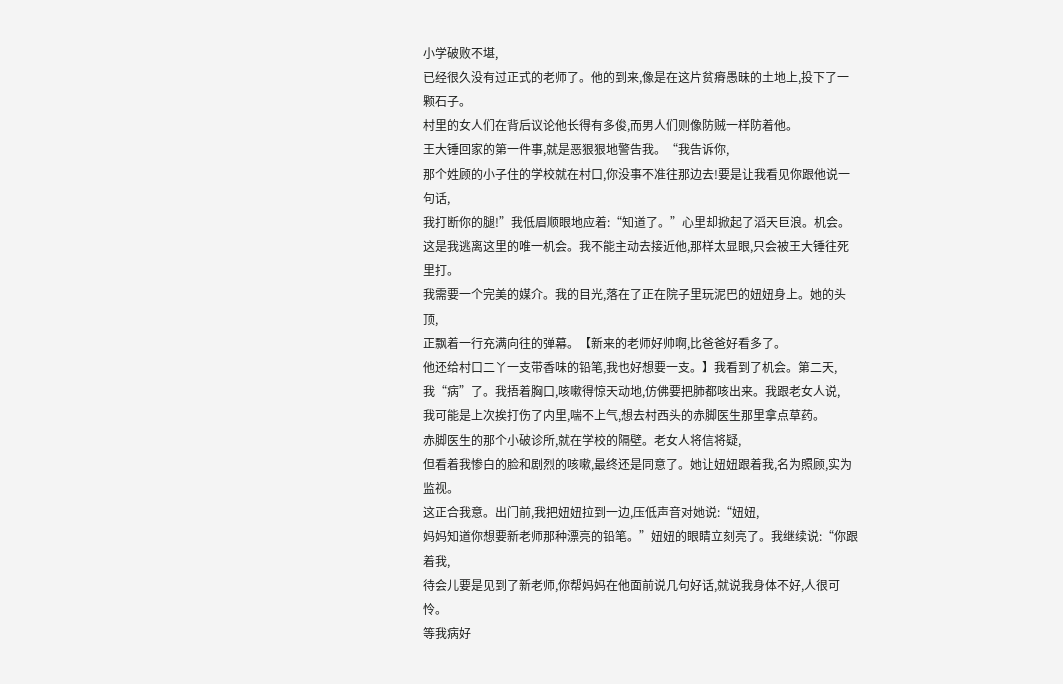小学破败不堪,
已经很久没有过正式的老师了。他的到来,像是在这片贫瘠愚昧的土地上,投下了一颗石子。
村里的女人们在背后议论他长得有多俊,而男人们则像防贼一样防着他。
王大锤回家的第一件事,就是恶狠狠地警告我。“我告诉你,
那个姓顾的小子住的学校就在村口,你没事不准往那边去!要是让我看见你跟他说一句话,
我打断你的腿!”我低眉顺眼地应着:“知道了。”心里却掀起了滔天巨浪。机会。
这是我逃离这里的唯一机会。我不能主动去接近他,那样太显眼,只会被王大锤往死里打。
我需要一个完美的媒介。我的目光,落在了正在院子里玩泥巴的妞妞身上。她的头顶,
正飘着一行充满向往的弹幕。【新来的老师好帅啊,比爸爸好看多了。
他还给村口二丫一支带香味的铅笔,我也好想要一支。】我看到了机会。第二天,
我“病”了。我捂着胸口,咳嗽得惊天动地,仿佛要把肺都咳出来。我跟老女人说,
我可能是上次挨打伤了内里,喘不上气,想去村西头的赤脚医生那里拿点草药。
赤脚医生的那个小破诊所,就在学校的隔壁。老女人将信将疑,
但看着我惨白的脸和剧烈的咳嗽,最终还是同意了。她让妞妞跟着我,名为照顾,实为监视。
这正合我意。出门前,我把妞妞拉到一边,压低声音对她说:“妞妞,
妈妈知道你想要新老师那种漂亮的铅笔。”妞妞的眼睛立刻亮了。我继续说:“你跟着我,
待会儿要是见到了新老师,你帮妈妈在他面前说几句好话,就说我身体不好,人很可怜。
等我病好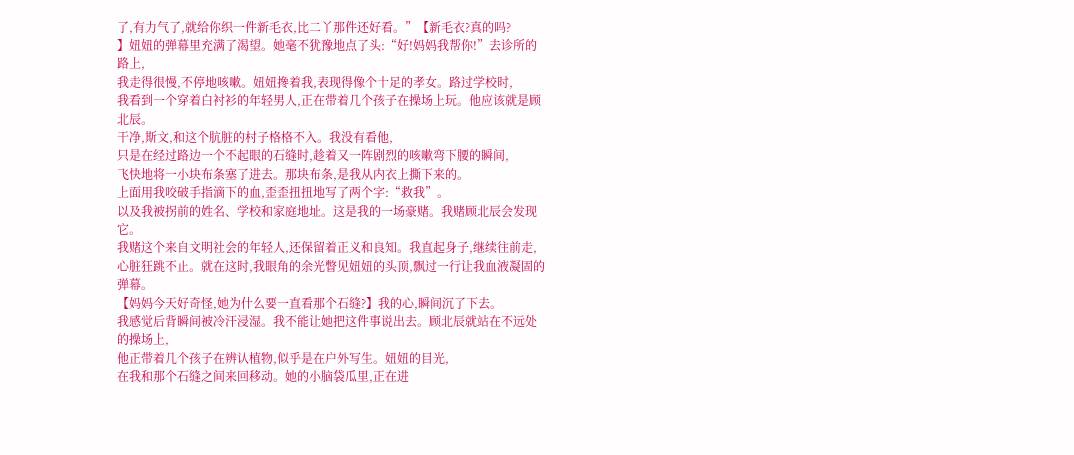了,有力气了,就给你织一件新毛衣,比二丫那件还好看。”【新毛衣?真的吗?
】妞妞的弹幕里充满了渴望。她毫不犹豫地点了头:“好!妈妈我帮你!”去诊所的路上,
我走得很慢,不停地咳嗽。妞妞搀着我,表现得像个十足的孝女。路过学校时,
我看到一个穿着白衬衫的年轻男人,正在带着几个孩子在操场上玩。他应该就是顾北辰。
干净,斯文,和这个肮脏的村子格格不入。我没有看他,
只是在经过路边一个不起眼的石缝时,趁着又一阵剧烈的咳嗽弯下腰的瞬间,
飞快地将一小块布条塞了进去。那块布条,是我从内衣上撕下来的。
上面用我咬破手指滴下的血,歪歪扭扭地写了两个字:“救我”。
以及我被拐前的姓名、学校和家庭地址。这是我的一场豪赌。我赌顾北辰会发现它。
我赌这个来自文明社会的年轻人,还保留着正义和良知。我直起身子,继续往前走,
心脏狂跳不止。就在这时,我眼角的余光瞥见妞妞的头顶,飘过一行让我血液凝固的弹幕。
【妈妈今天好奇怪,她为什么要一直看那个石缝?】我的心,瞬间沉了下去。
我感觉后背瞬间被冷汗浸湿。我不能让她把这件事说出去。顾北辰就站在不远处的操场上,
他正带着几个孩子在辨认植物,似乎是在户外写生。妞妞的目光,
在我和那个石缝之间来回移动。她的小脑袋瓜里,正在进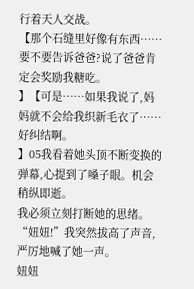行着天人交战。
【那个石缝里好像有东西……要不要告诉爸爸?说了爸爸肯定会奖励我糖吃。
】【可是……如果我说了,妈妈就不会给我织新毛衣了……好纠结啊。
】05我看着她头顶不断变换的弹幕,心提到了嗓子眼。机会稍纵即逝。
我必须立刻打断她的思绪。“妞妞!”我突然拔高了声音,严厉地喊了她一声。
妞妞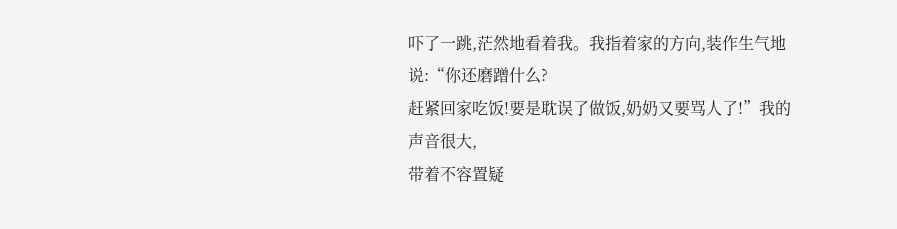吓了一跳,茫然地看着我。我指着家的方向,装作生气地说:“你还磨蹭什么?
赶紧回家吃饭!要是耽误了做饭,奶奶又要骂人了!”我的声音很大,
带着不容置疑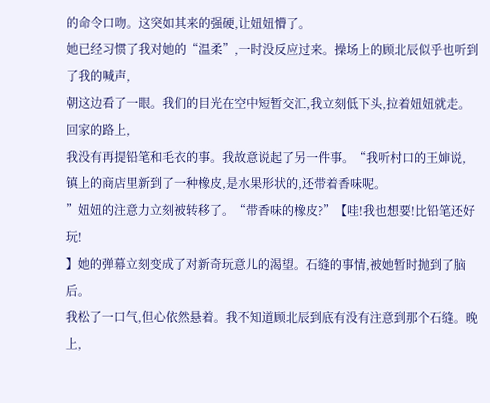的命令口吻。这突如其来的强硬,让妞妞懵了。
她已经习惯了我对她的“温柔”,一时没反应过来。操场上的顾北辰似乎也听到了我的喊声,
朝这边看了一眼。我们的目光在空中短暂交汇,我立刻低下头,拉着妞妞就走。回家的路上,
我没有再提铅笔和毛衣的事。我故意说起了另一件事。“我听村口的王婶说,
镇上的商店里新到了一种橡皮,是水果形状的,还带着香味呢。
”妞妞的注意力立刻被转移了。“带香味的橡皮?”【哇!我也想要!比铅笔还好玩!
】她的弹幕立刻变成了对新奇玩意儿的渴望。石缝的事情,被她暂时抛到了脑后。
我松了一口气,但心依然悬着。我不知道顾北辰到底有没有注意到那个石缝。晚上,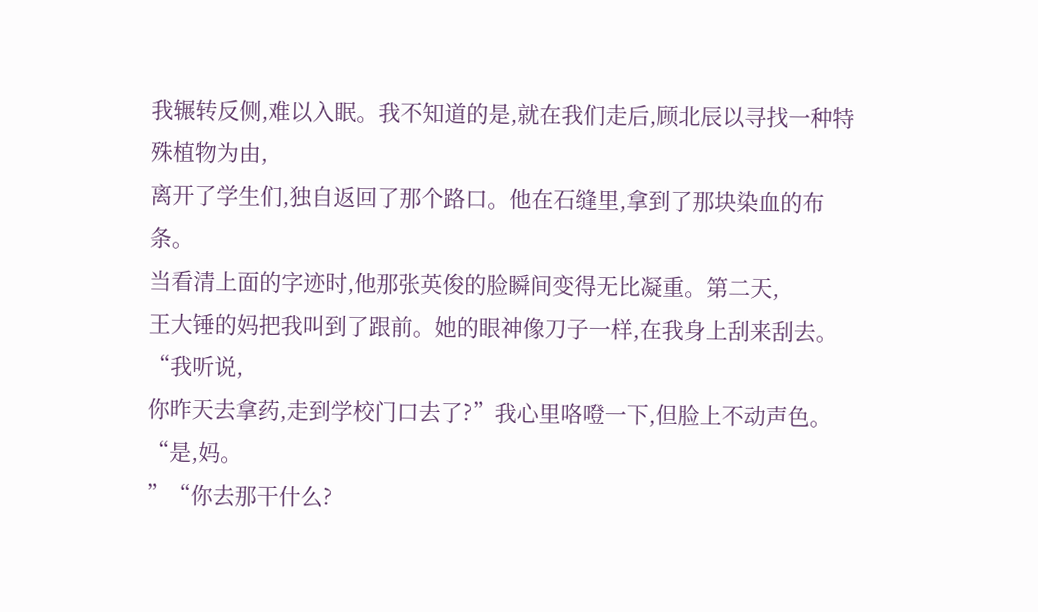我辗转反侧,难以入眠。我不知道的是,就在我们走后,顾北辰以寻找一种特殊植物为由,
离开了学生们,独自返回了那个路口。他在石缝里,拿到了那块染血的布条。
当看清上面的字迹时,他那张英俊的脸瞬间变得无比凝重。第二天,
王大锤的妈把我叫到了跟前。她的眼神像刀子一样,在我身上刮来刮去。“我听说,
你昨天去拿药,走到学校门口去了?”我心里咯噔一下,但脸上不动声色。“是,妈。
”“你去那干什么?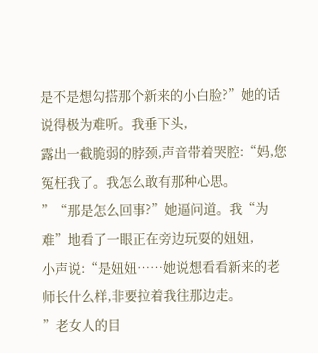是不是想勾搭那个新来的小白脸?”她的话说得极为难听。我垂下头,
露出一截脆弱的脖颈,声音带着哭腔:“妈,您冤枉我了。我怎么敢有那种心思。
”“那是怎么回事?”她逼问道。我“为难”地看了一眼正在旁边玩耍的妞妞,
小声说:“是妞妞……她说想看看新来的老师长什么样,非要拉着我往那边走。
”老女人的目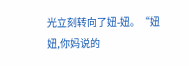光立刻转向了妞-妞。“妞妞,你妈说的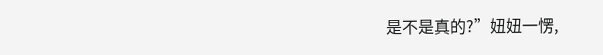是不是真的?”妞妞一愣,